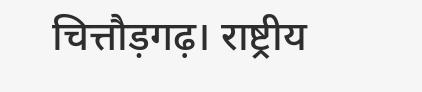चित्तौड़गढ़। राष्ट्रीय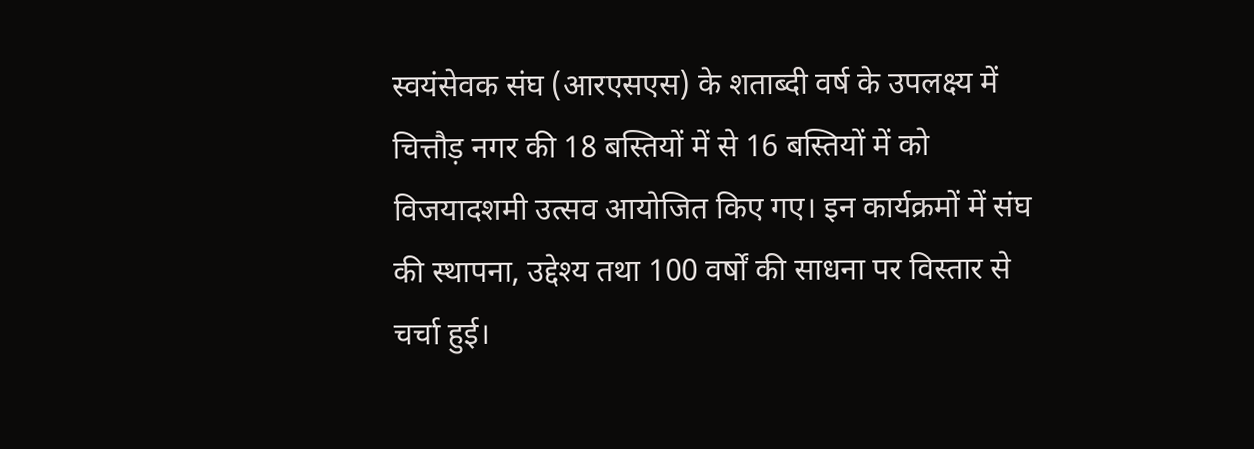स्वयंसेवक संघ (आरएसएस) के शताब्दी वर्ष के उपलक्ष्य में चित्तौड़ नगर की 18 बस्तियों में से 16 बस्तियों में को विजयादशमी उत्सव आयोजित किए गए। इन कार्यक्रमों में संघ की स्थापना, उद्देश्य तथा 100 वर्षों की साधना पर विस्तार से चर्चा हुई।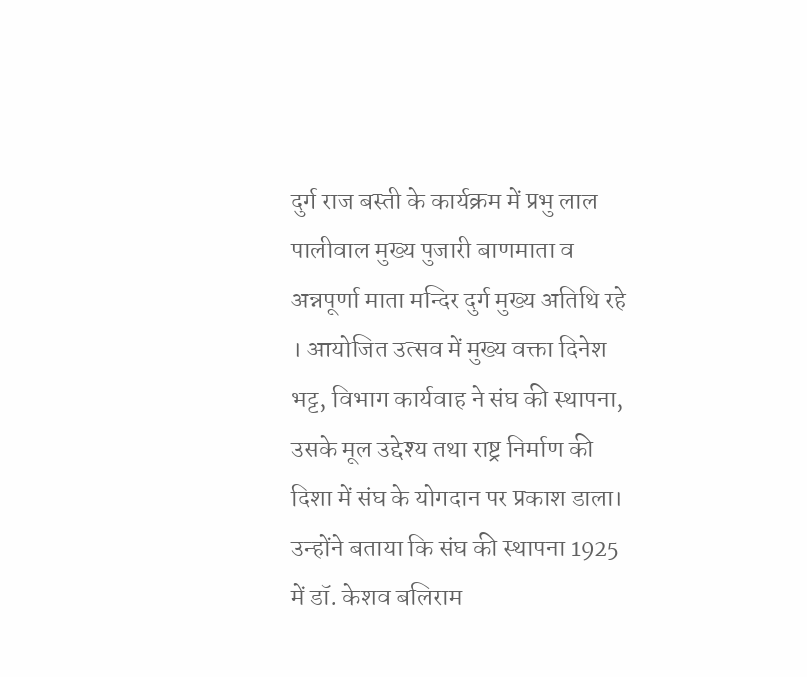दुर्ग राज बस्ती के कार्यक्रम में प्रभु लाल पालीवाल मुख्य पुजारी बाणमाता व अन्नपूर्णा माता मन्दिर दुर्ग मुख्य अतिथि रहे । आयोजित उत्सव में मुख्य वक्ता दिनेश भट्ट, विभाग कार्यवाह ने संघ की स्थापना, उसके मूल उद्देश्य तथा राष्ट्र निर्माण की दिशा में संघ के योगदान पर प्रकाश डाला। उन्होंने बताया कि संघ की स्थापना 1925 में डॉ. केशव बलिराम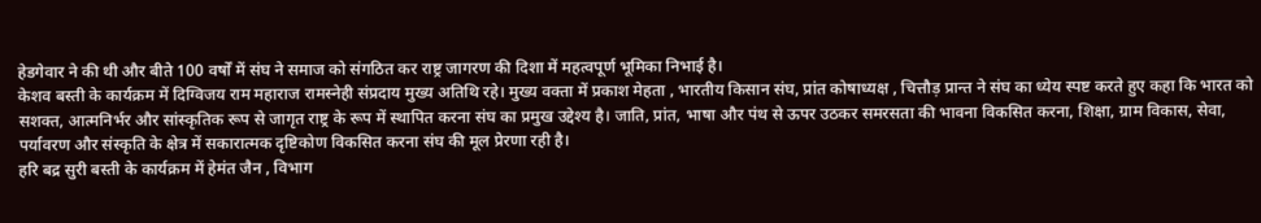हेडगेवार ने की थी और बीते 100 वर्षों में संघ ने समाज को संगठित कर राष्ट्र जागरण की दिशा में महत्वपूर्ण भूमिका निभाई है।
केशव बस्ती के कार्यक्रम में दिग्विजय राम महाराज रामस्नेही संप्रदाय मुख्य अतिथि रहे। मुख्य वक्ता में प्रकाश मेहता , भारतीय किसान संघ, प्रांत कोषाध्यक्ष , चित्तौड़ प्रान्त ने संघ का ध्येय स्पष्ट करते हुए कहा कि भारत को सशक्त, आत्मनिर्भर और सांस्कृतिक रूप से जागृत राष्ट्र के रूप में स्थापित करना संघ का प्रमुख उद्देश्य है। जाति, प्रांत, भाषा और पंथ से ऊपर उठकर समरसता की भावना विकसित करना, शिक्षा, ग्राम विकास, सेवा, पर्यावरण और संस्कृति के क्षेत्र में सकारात्मक दृष्टिकोण विकसित करना संघ की मूल प्रेरणा रही है।
हरि बद्र सुरी बस्ती के कार्यक्रम में हेमंत जैन , विभाग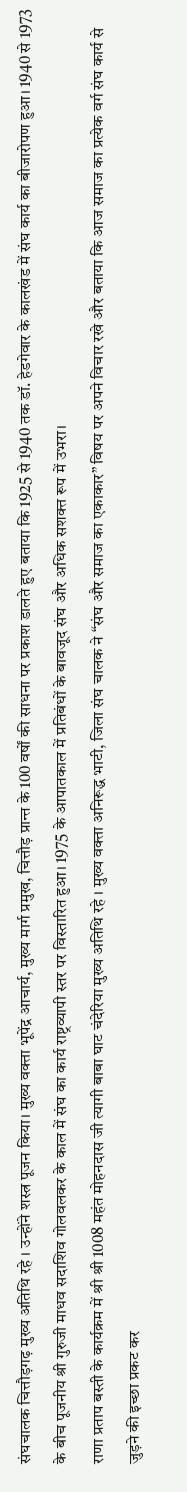संघचालक चित्तौड़गढ़ मुख्य अतिथि रहे । उन्होंने शस्त्र पूजन किया। मुख्य वक्ता भूपेंद्र आचार्य, मुख्य मार्ग प्रमुख, चित्तौड़ प्रान्त के 100 वर्षों की साधना पर प्रकाश डालते हुए बताया कि 1925 से 1940 तक डॉ. हेडगेवार के कालखंड में संघ कार्य का बीजारोपण हुआ। 1940 से 1973 के बीच पूजनीय श्री गुरुजी माधव सदाशिव गोलवलकर के काल में संघ का कार्य राष्ट्रव्यापी स्तर पर विस्तारित हुआ। 1975 के आपातकाल में प्रतिबंधों के बावजूद संघ और अधिक सशक्त रूप में उभरा।
राणा प्रताप बस्ती के कार्यक्रम में श्री श्री 1008 महंत मोहनदास जी त्यागी बाबा घाट चंदेरिया मुख्य अतिथि रहे । मुख्य वक्ता अनिरूद्ध भाटी, जिला संघ चालक ने “संघ और समाज का एकाकार” विषय पर अपने विचार रखे और बताया कि आज समाज का प्रत्येक वर्ग संघ कार्य से जुड़ने की इच्छा प्रकट कर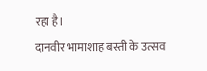रहा है।
दानवीर भामाशाह बस्ती के उत्सव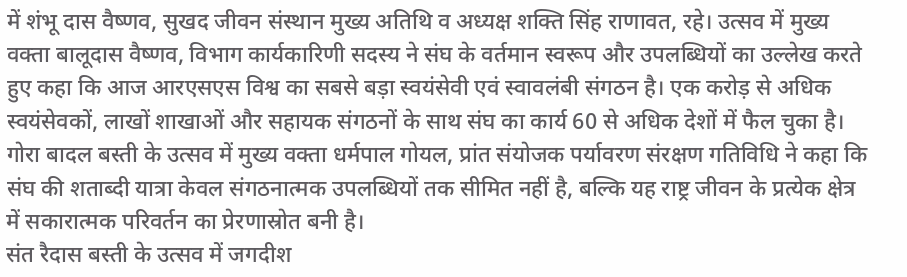में शंभू दास वैष्णव, सुखद जीवन संस्थान मुख्य अतिथि व अध्यक्ष शक्ति सिंह राणावत, रहे। उत्सव में मुख्य वक्ता बालूदास वैष्णव, विभाग कार्यकारिणी सदस्य ने संघ के वर्तमान स्वरूप और उपलब्धियों का उल्लेख करते हुए कहा कि आज आरएसएस विश्व का सबसे बड़ा स्वयंसेवी एवं स्वावलंबी संगठन है। एक करोड़ से अधिक स्वयंसेवकों, लाखों शाखाओं और सहायक संगठनों के साथ संघ का कार्य 60 से अधिक देशों में फैल चुका है।
गोरा बादल बस्ती के उत्सव में मुख्य वक्ता धर्मपाल गोयल, प्रांत संयोजक पर्यावरण संरक्षण गतिविधि ने कहा कि संघ की शताब्दी यात्रा केवल संगठनात्मक उपलब्धियों तक सीमित नहीं है, बल्कि यह राष्ट्र जीवन के प्रत्येक क्षेत्र में सकारात्मक परिवर्तन का प्रेरणास्रोत बनी है।
संत रैदास बस्ती के उत्सव में जगदीश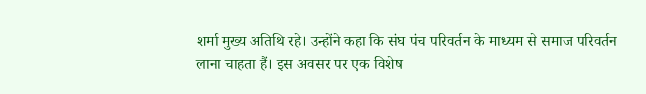शर्मा मुख्य अतिथि रहे। उन्होंने कहा कि संघ पंच परिवर्तन के माध्यम से समाज परिवर्तन लाना चाहता हैं। इस अवसर पर एक विशेष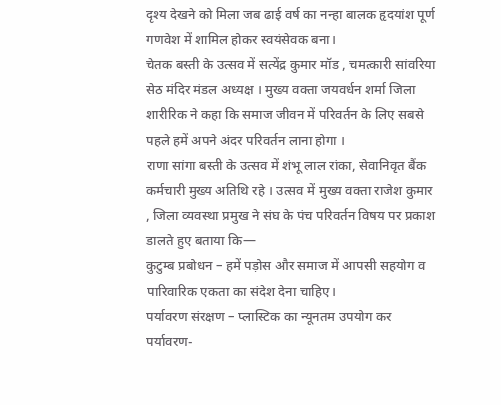दृश्य देखने को मिला जब ढाई वर्ष का नन्हा बालक हृदयांश पूर्ण गणवेश में शामिल होकर स्वयंसेवक बना।
चेतक बस्ती के उत्सव में सत्येंद्र कुमार मॉड , चमत्कारी सांवरिया सेठ मंदिर मंडल अध्यक्ष । मुख्य वक्ता जयवर्धन शर्मा जिला शारीरिक ने कहा कि समाज जीवन में परिवर्तन के लिए सबसे पहले हमें अपने अंदर परिवर्तन लाना होगा ।
राणा सांगा बस्ती के उत्सव में शंभू लाल रांका, सेवानिवृत बैंक कर्मचारी मुख्य अतिथि रहे । उत्सव में मुख्य वक्ता राजेश कुमार , जिला व्यवस्था प्रमुख ने संघ के पंच परिवर्तन विषय पर प्रकाश डालते हुए बताया कि—
कुटुम्ब प्रबोधन – हमें पड़ोस और समाज में आपसी सहयोग व पारिवारिक एकता का संदेश देना चाहिए।
पर्यावरण संरक्षण – प्लास्टिक का न्यूनतम उपयोग कर पर्यावरण-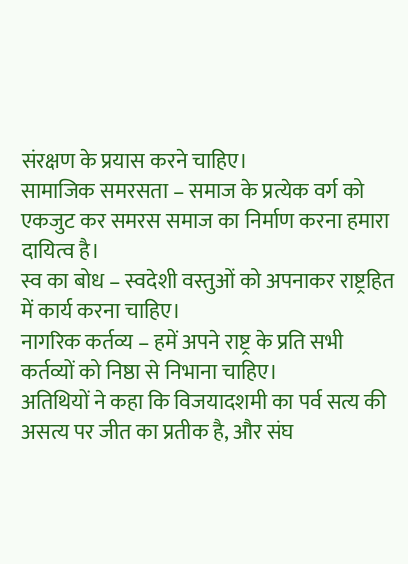संरक्षण के प्रयास करने चाहिए।
सामाजिक समरसता – समाज के प्रत्येक वर्ग को एकजुट कर समरस समाज का निर्माण करना हमारा दायित्व है।
स्व का बोध – स्वदेशी वस्तुओं को अपनाकर राष्ट्रहित में कार्य करना चाहिए।
नागरिक कर्तव्य – हमें अपने राष्ट्र के प्रति सभी कर्तव्यों को निष्ठा से निभाना चाहिए।
अतिथियों ने कहा कि विजयादशमी का पर्व सत्य की असत्य पर जीत का प्रतीक है, और संघ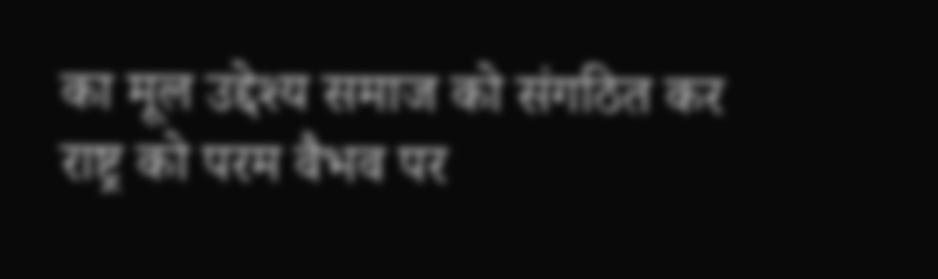का मूल उद्देश्य समाज को संगठित कर राष्ट्र को परम वैभव पर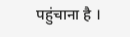पहुंचाना है ।